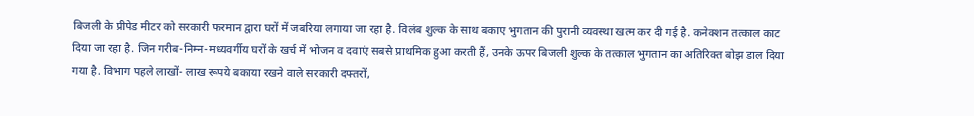बिजली के प्रीपेड मीटर को सरकारी फरमान द्वारा घरों में जबरिया लगाया जा रहा है. विलंब शुल्क के साथ बकाए भुगतान की पुरानी व्यवस्था खत्म कर दी गई है. कनेक्शन तत्काल काट दिया जा रहा है. जिन गरीब-निम्न-मध्यवर्गीय घरों के खर्च में भोजन व दवाएं सबसे प्राथमिक हुआ करती हैं, उनके ऊपर बिजली शुल्क के तत्काल भुगतान का अतिरिक्त बोझ डाल दिया गया है. विभाग पहले लाखों- लाख रूपये बकाया रखने वाले सरकारी दफ्तरों,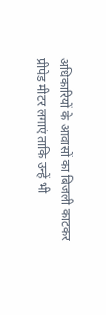अधिकारियों के आवासों का बिजली काटकर प्रीपेड मीटर लगाएं ताकि उन्हें भी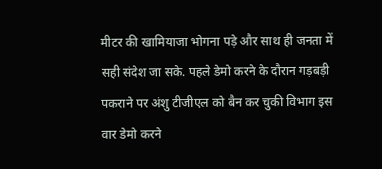मीटर की खामियाजा भोगना पड़े और साथ ही जनता में सही संदेश जा सके. पहले डेमो करने के दौरान गड़बड़ी पकराने पर अंशु टीजीएल को बैन कर चुकी विभाग इस वार डेमो करने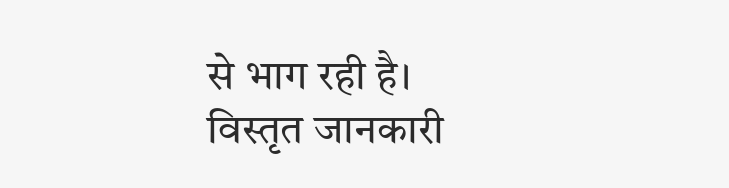से भाग रही है। विस्तृत जानकारी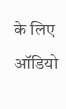के लिए ऑडियो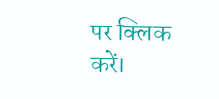पर क्लिक करें।